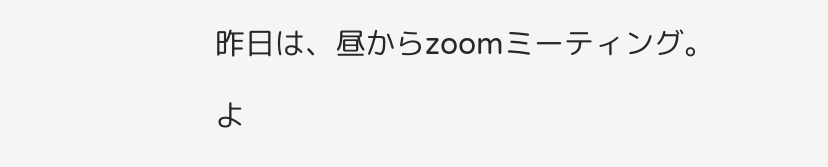昨日は、昼からzoomミーティング。

よ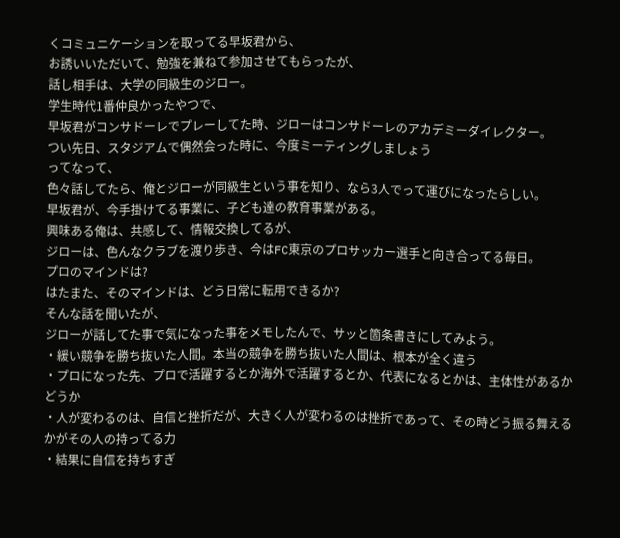くコミュニケーションを取ってる早坂君から、
お誘いいただいて、勉強を兼ねて参加させてもらったが、
話し相手は、大学の同級生のジロー。
学生時代1番仲良かったやつで、
早坂君がコンサドーレでプレーしてた時、ジローはコンサドーレのアカデミーダイレクター。
つい先日、スタジアムで偶然会った時に、今度ミーティングしましょう
ってなって、
色々話してたら、俺とジローが同級生という事を知り、なら3人でって運びになったらしい。
早坂君が、今手掛けてる事業に、子ども達の教育事業がある。
興味ある俺は、共感して、情報交換してるが、
ジローは、色んなクラブを渡り歩き、今はFC東京のプロサッカー選手と向き合ってる毎日。
プロのマインドは?
はたまた、そのマインドは、どう日常に転用できるか?
そんな話を聞いたが、
ジローが話してた事で気になった事をメモしたんで、サッと箇条書きにしてみよう。
・緩い競争を勝ち抜いた人間。本当の競争を勝ち抜いた人間は、根本が全く違う
・プロになった先、プロで活躍するとか海外で活躍するとか、代表になるとかは、主体性があるかどうか
・人が変わるのは、自信と挫折だが、大きく人が変わるのは挫折であって、その時どう振る舞えるかがその人の持ってる力
・結果に自信を持ちすぎ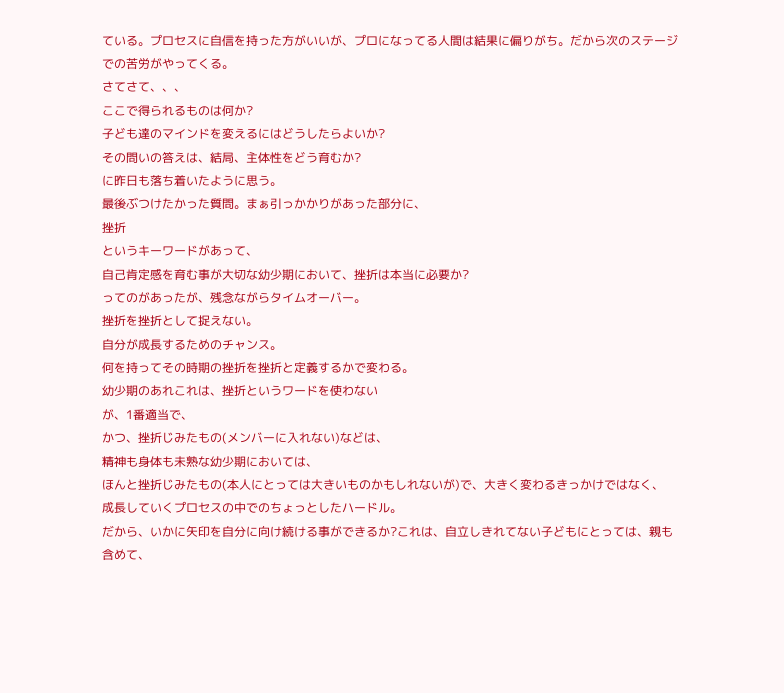ている。プロセスに自信を持った方がいいが、プロになってる人間は結果に偏りがち。だから次のステージでの苦労がやってくる。
さてさて、、、
ここで得られるものは何か?
子ども達のマインドを変えるにはどうしたらよいか?
その問いの答えは、結局、主体性をどう育むか?
に昨日も落ち着いたように思う。
最後ぶつけたかった質問。まぁ引っかかりがあった部分に、
挫折
というキーワードがあって、
自己肯定感を育む事が大切な幼少期において、挫折は本当に必要か?
ってのがあったが、残念ながらタイムオーバー。
挫折を挫折として捉えない。
自分が成長するためのチャンス。
何を持ってその時期の挫折を挫折と定義するかで変わる。
幼少期のあれこれは、挫折というワードを使わない
が、1番適当で、
かつ、挫折じみたもの(メンバーに入れない)などは、
精神も身体も未熟な幼少期においては、
ほんと挫折じみたもの(本人にとっては大きいものかもしれないが)で、大きく変わるきっかけではなく、
成長していくプロセスの中でのちょっとしたハードル。
だから、いかに矢印を自分に向け続ける事ができるか?これは、自立しきれてない子どもにとっては、親も含めて、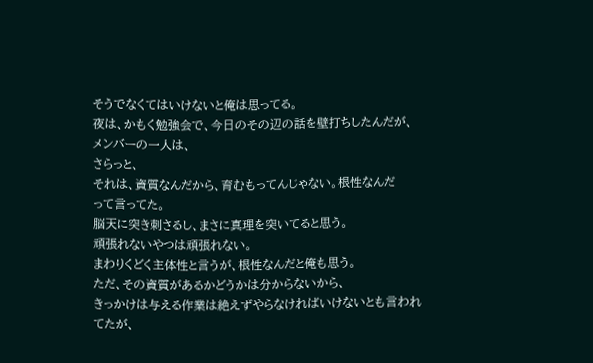そうでなくてはいけないと俺は思ってる。
夜は、かもく勉強会で、今日のその辺の話を壁打ちしたんだが、
メンバーの一人は、
さらっと、
それは、資質なんだから、育むもってんじゃない。根性なんだ
って言ってた。
脳天に突き刺さるし、まさに真理を突いてると思う。
頑張れないやつは頑張れない。
まわりくどく主体性と言うが、根性なんだと俺も思う。
ただ、その資質があるかどうかは分からないから、
きっかけは与える作業は絶えずやらなければいけないとも言われてたが、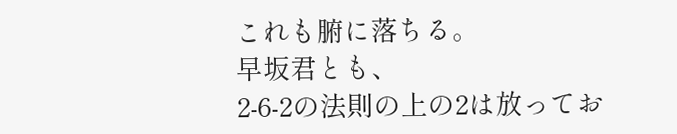これも腑に落ちる。
早坂君とも、
2-6-2の法則の上の2は放ってお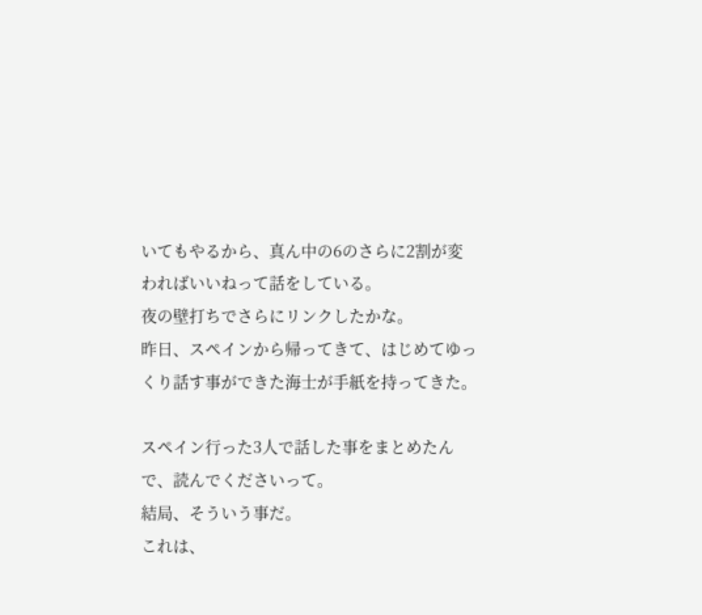いてもやるから、真ん中の6のさらに2割が変わればいいねって話をしている。
夜の壁打ちでさらにリンクしたかな。
昨日、スペインから帰ってきて、はじめてゆっくり話す事ができた海士が手紙を持ってきた。

スペイン行った3人で話した事をまとめたんで、読んでくださいって。
結局、そういう事だ。
これは、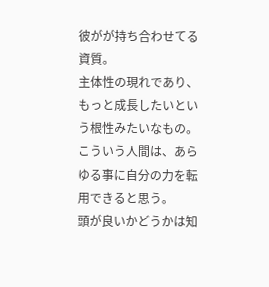彼がが持ち合わせてる資質。
主体性の現れであり、もっと成長したいという根性みたいなもの。
こういう人間は、あらゆる事に自分の力を転用できると思う。
頭が良いかどうかは知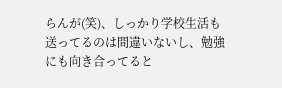らんが(笑)、しっかり学校生活も送ってるのは間違いないし、勉強にも向き合ってると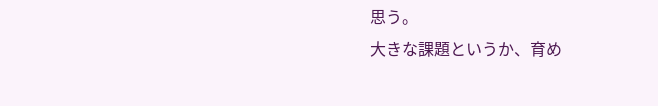思う。
大きな課題というか、育め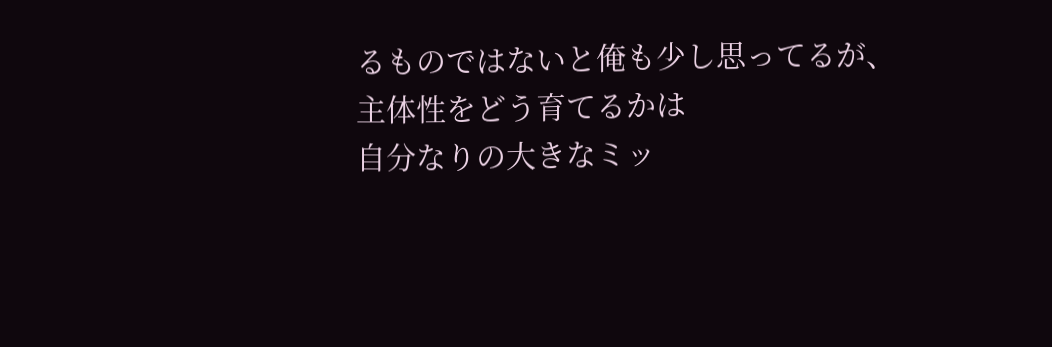るものではないと俺も少し思ってるが、
主体性をどう育てるかは
自分なりの大きなミッ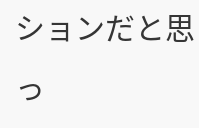ションだと思っ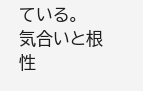ている。
気合いと根性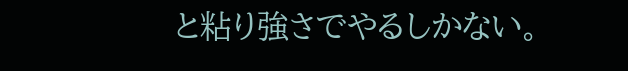と粘り強さでやるしかない。